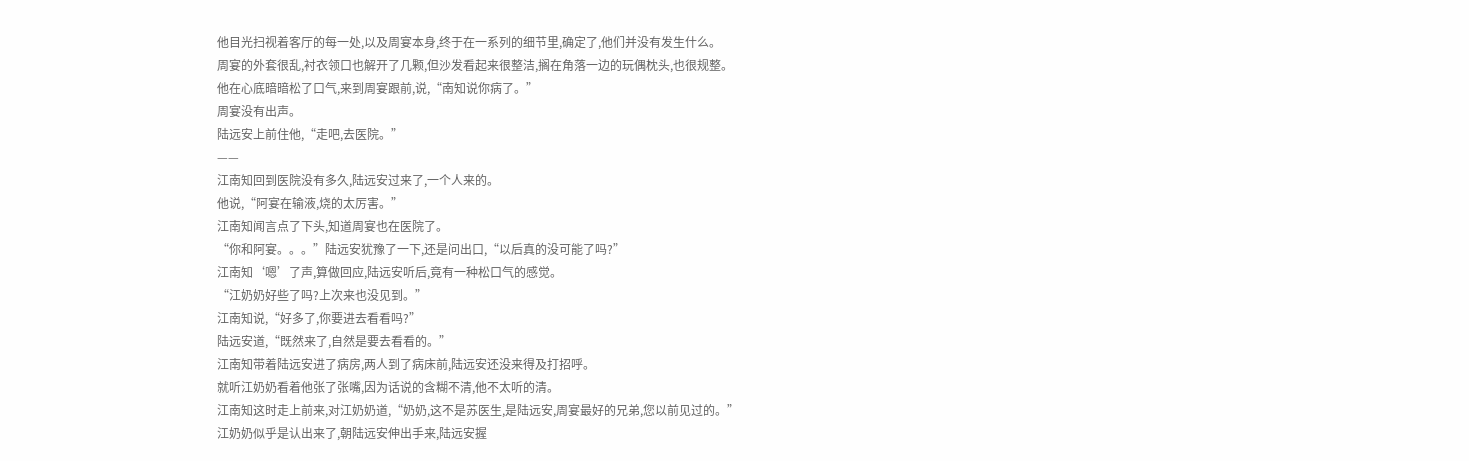他目光扫视着客厅的每一处,以及周宴本身,终于在一系列的细节里,确定了,他们并没有发生什么。
周宴的外套很乱,衬衣领口也解开了几颗,但沙发看起来很整洁,搁在角落一边的玩偶枕头,也很规整。
他在心底暗暗松了口气,来到周宴跟前,说,“南知说你病了。”
周宴没有出声。
陆远安上前住他,“走吧,去医院。”
——
江南知回到医院没有多久,陆远安过来了,一个人来的。
他说,“阿宴在输液,烧的太厉害。”
江南知闻言点了下头,知道周宴也在医院了。
“你和阿宴。。。”陆远安犹豫了一下,还是问出口,“以后真的没可能了吗?”
江南知‘嗯’了声,算做回应,陆远安听后,竟有一种松口气的感觉。
“江奶奶好些了吗?上次来也没见到。”
江南知说,“好多了,你要进去看看吗?”
陆远安道,“既然来了,自然是要去看看的。”
江南知带着陆远安进了病房,两人到了病床前,陆远安还没来得及打招呼。
就听江奶奶看着他张了张嘴,因为话说的含糊不清,他不太听的清。
江南知这时走上前来,对江奶奶道,“奶奶,这不是苏医生,是陆远安,周宴最好的兄弟,您以前见过的。”
江奶奶似乎是认出来了,朝陆远安伸出手来,陆远安握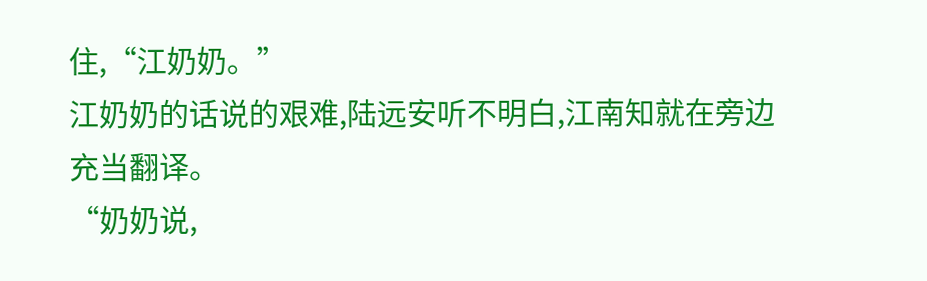住,“江奶奶。”
江奶奶的话说的艰难,陆远安听不明白,江南知就在旁边充当翻译。
“奶奶说,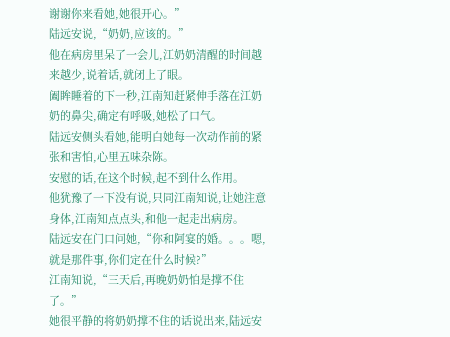谢谢你来看她,她很开心。”
陆远安说,“奶奶,应该的。”
他在病房里呆了一会儿,江奶奶清醒的时间越来越少,说着话,就闭上了眼。
阖眸睡着的下一秒,江南知赶紧伸手落在江奶奶的鼻尖,确定有呼吸,她松了口气。
陆远安侧头看她,能明白她每一次动作前的紧张和害怕,心里五味杂陈。
安慰的话,在这个时候,起不到什么作用。
他犹豫了一下没有说,只同江南知说,让她注意身体,江南知点点头,和他一起走出病房。
陆远安在门口问她,“你和阿宴的婚。。。嗯,就是那件事,你们定在什么时候?”
江南知说,“三天后,再晚奶奶怕是撑不住了。”
她很平静的将奶奶撑不住的话说出来,陆远安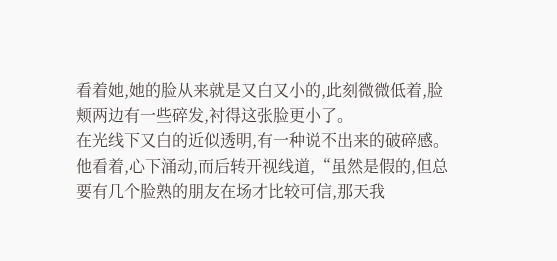看着她,她的脸从来就是又白又小的,此刻微微低着,脸颊两边有一些碎发,衬得这张脸更小了。
在光线下又白的近似透明,有一种说不出来的破碎感。
他看着,心下涌动,而后转开视线道,“虽然是假的,但总要有几个脸熟的朋友在场才比较可信,那天我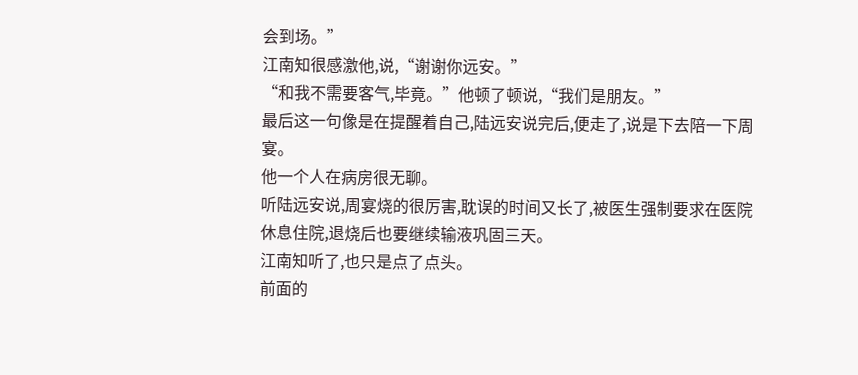会到场。”
江南知很感激他,说,“谢谢你远安。”
“和我不需要客气,毕竟。”他顿了顿说,“我们是朋友。”
最后这一句像是在提醒着自己,陆远安说完后,便走了,说是下去陪一下周宴。
他一个人在病房很无聊。
听陆远安说,周宴烧的很厉害,耽误的时间又长了,被医生强制要求在医院休息住院,退烧后也要继续输液巩固三天。
江南知听了,也只是点了点头。
前面的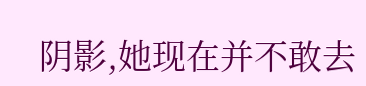阴影,她现在并不敢去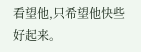看望他,只希望他快些好起来。